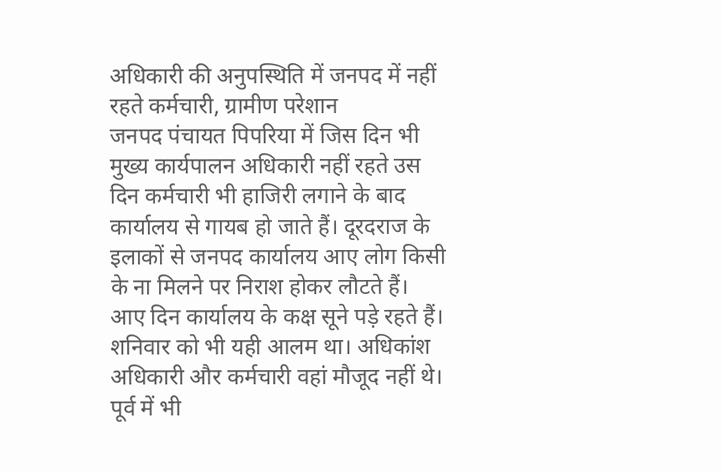अधिकारी की अनुपस्थिति में जनपद में नहीं रहते कर्मचारी, ग्रामीण परेशान
जनपद पंचायत पिपरिया में जिस दिन भी मुख्य कार्यपालन अधिकारी नहीं रहते उस दिन कर्मचारी भी हाजिरी लगाने के बाद कार्यालय से गायब हो जाते हैं। दूरदराज के इलाकों से जनपद कार्यालय आए लोग किसी के ना मिलने पर निराश होकर लौटते हैं।
आए दिन कार्यालय के कक्ष सूने पड़े रहते हैं। शनिवार को भी यही आलम था। अधिकांश अधिकारी और कर्मचारी वहां मौजूद नहीं थे। पूर्व में भी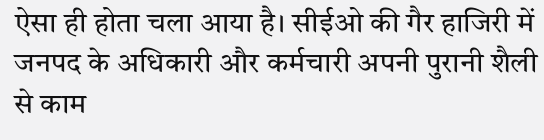ऐसा ही होता चला आया है। सीईओ की गैर हाजिरी में जनपद के अधिकारी और कर्मचारी अपनी पुरानी शैली से काम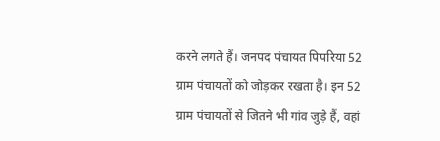करने लगते हैं। जनपद पंचायत पिपरिया 52 ग्राम पंचायतों को जोड़कर रखता है। इन 52 ग्राम पंचायतों से जितने भी गांव जुड़े हैं, वहां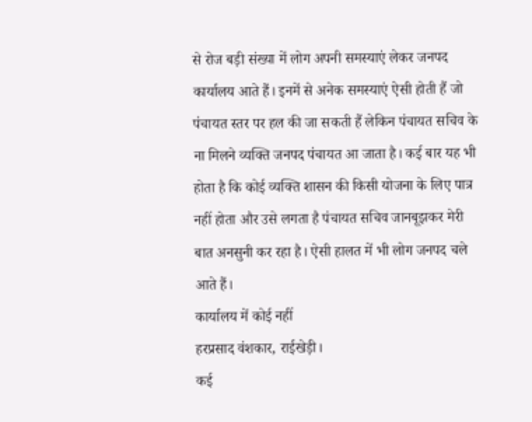से रोज बड़ी संख्या में लोग अपनी समस्याएं लेकर जनपद कार्यालय आते हैं। इनमें से अनेक समस्याएं ऐसी होती हैं जो पंचायत स्तर पर हल की जा सकती हैं लेकिन पंचायत सचिव के ना मिलने व्यक्ति जनपद पंचायत आ जाता है। कई बार यह भी होता है कि कोई व्यक्ति शासन की किसी योजना के लिए पात्र नहीं होता और उसे लगता है पंचायत सचिव जानबूझकर मेरी बात अनसुनी कर रहा है। ऐसी हालत में भी लोग जनपद चले आते हैं।
कार्यालय में कोई नहीं
हरप्रसाद वंशकार, राईखेड़ी।
कई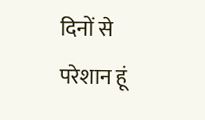दिनों से परेशान हूं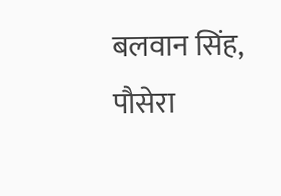बलवान सिंह, पौसेरा